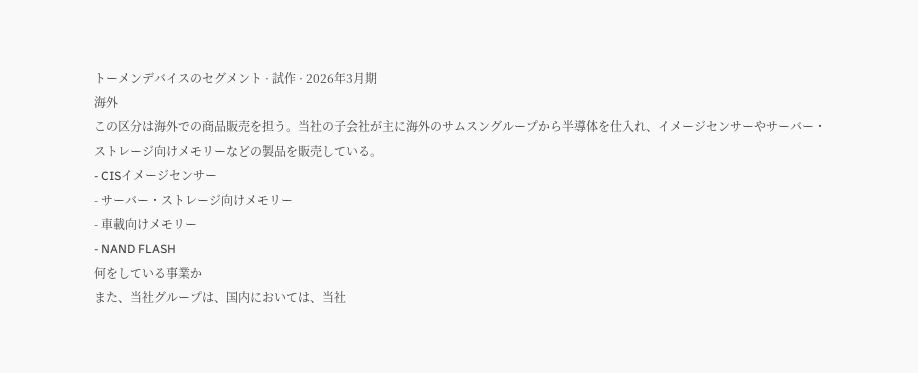トーメンデバイスのセグメント · 試作 · 2026年3月期
海外
この区分は海外での商品販売を担う。当社の子会社が主に海外のサムスングループから半導体を仕入れ、イメージセンサーやサーバー・ストレージ向けメモリーなどの製品を販売している。
- CISイメージセンサー
- サーバー・ストレージ向けメモリー
- 車載向けメモリー
- NAND FLASH
何をしている事業か
また、当社グループは、国内においては、当社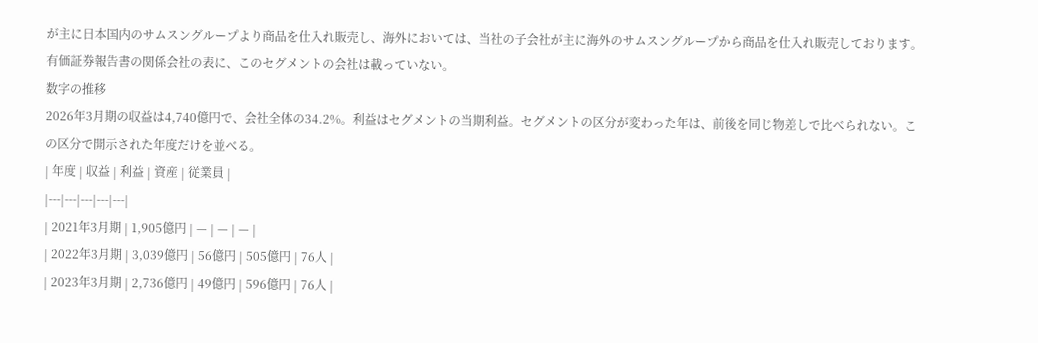が主に日本国内のサムスングループより商品を仕入れ販売し、海外においては、当社の子会社が主に海外のサムスングループから商品を仕入れ販売しております。
有価証券報告書の関係会社の表に、このセグメントの会社は載っていない。
数字の推移
2026年3月期の収益は4,740億円で、会社全体の34.2%。利益はセグメントの当期利益。セグメントの区分が変わった年は、前後を同じ物差しで比べられない。この区分で開示された年度だけを並べる。
| 年度 | 収益 | 利益 | 資産 | 従業員 |
|---|---|---|---|---|
| 2021年3月期 | 1,905億円 | — | — | — |
| 2022年3月期 | 3,039億円 | 56億円 | 505億円 | 76人 |
| 2023年3月期 | 2,736億円 | 49億円 | 596億円 | 76人 |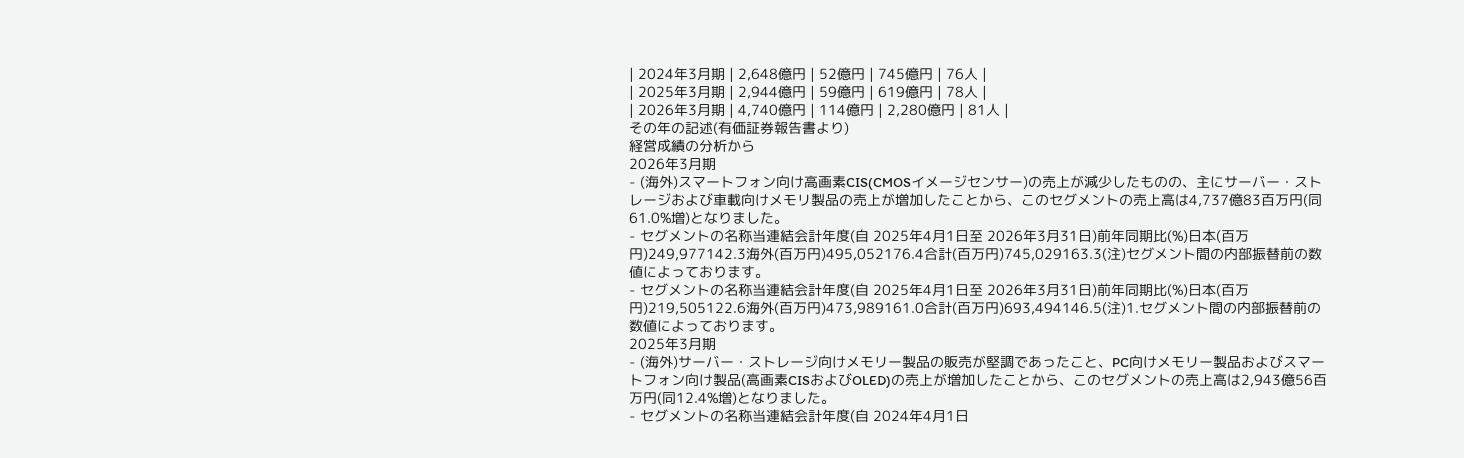| 2024年3月期 | 2,648億円 | 52億円 | 745億円 | 76人 |
| 2025年3月期 | 2,944億円 | 59億円 | 619億円 | 78人 |
| 2026年3月期 | 4,740億円 | 114億円 | 2,280億円 | 81人 |
その年の記述(有価証券報告書より)
経営成績の分析から
2026年3月期
- (海外)スマートフォン向け高画素CIS(CMOSイメージセンサー)の売上が減少したものの、主にサーバー・ストレージおよび車載向けメモリ製品の売上が増加したことから、このセグメントの売上高は4,737億83百万円(同61.0%増)となりました。
- セグメントの名称当連結会計年度(自 2025年4月1日至 2026年3月31日)前年同期比(%)日本(百万円)249,977142.3海外(百万円)495,052176.4合計(百万円)745,029163.3(注)セグメント間の内部振替前の数値によっております。
- セグメントの名称当連結会計年度(自 2025年4月1日至 2026年3月31日)前年同期比(%)日本(百万円)219,505122.6海外(百万円)473,989161.0合計(百万円)693,494146.5(注)1.セグメント間の内部振替前の数値によっております。
2025年3月期
- (海外)サーバー・ストレージ向けメモリー製品の販売が堅調であったこと、PC向けメモリー製品およびスマートフォン向け製品(高画素CISおよびOLED)の売上が増加したことから、このセグメントの売上高は2,943億56百万円(同12.4%増)となりました。
- セグメントの名称当連結会計年度(自 2024年4月1日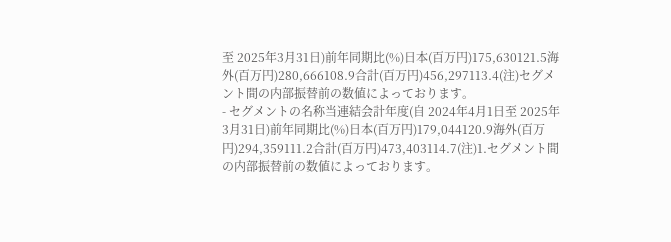至 2025年3月31日)前年同期比(%)日本(百万円)175,630121.5海外(百万円)280,666108.9合計(百万円)456,297113.4(注)セグメント間の内部振替前の数値によっております。
- セグメントの名称当連結会計年度(自 2024年4月1日至 2025年3月31日)前年同期比(%)日本(百万円)179,044120.9海外(百万円)294,359111.2合計(百万円)473,403114.7(注)1.セグメント間の内部振替前の数値によっております。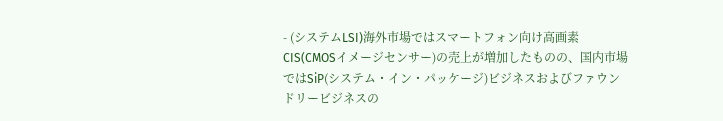- (システムLSI)海外市場ではスマートフォン向け高画素CIS(CMOSイメージセンサー)の売上が増加したものの、国内市場ではSiP(システム・イン・パッケージ)ビジネスおよびファウンドリービジネスの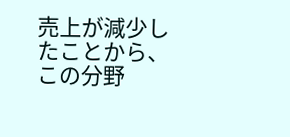売上が減少したことから、この分野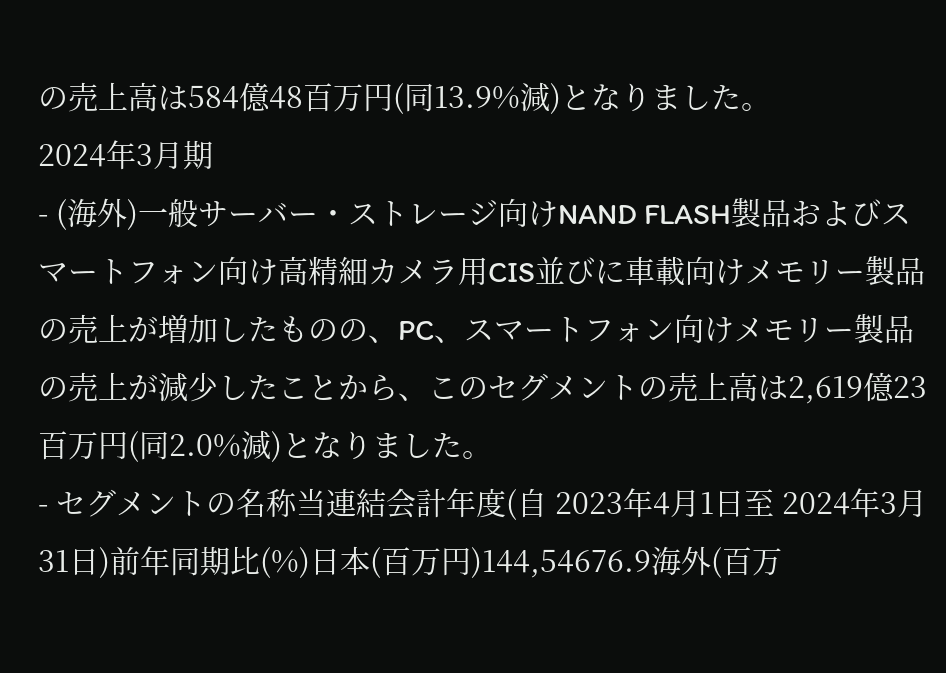の売上高は584億48百万円(同13.9%減)となりました。
2024年3月期
- (海外)一般サーバー・ストレージ向けNAND FLASH製品およびスマートフォン向け高精細カメラ用CIS並びに車載向けメモリー製品の売上が増加したものの、PC、スマートフォン向けメモリー製品の売上が減少したことから、このセグメントの売上高は2,619億23百万円(同2.0%減)となりました。
- セグメントの名称当連結会計年度(自 2023年4月1日至 2024年3月31日)前年同期比(%)日本(百万円)144,54676.9海外(百万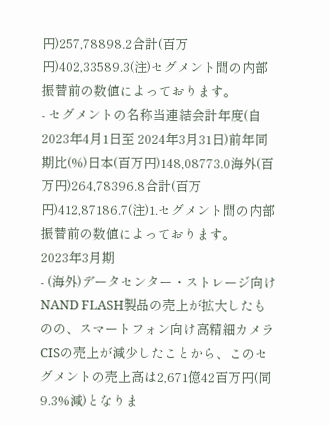円)257,78898.2合計(百万円)402,33589.3(注)セグメント間の内部振替前の数値によっております。
- セグメントの名称当連結会計年度(自 2023年4月1日至 2024年3月31日)前年同期比(%)日本(百万円)148,08773.0海外(百万円)264,78396.8合計(百万円)412,87186.7(注)1.セグメント間の内部振替前の数値によっております。
2023年3月期
- (海外)データセンター・ストレージ向けNAND FLASH製品の売上が拡大したものの、スマートフォン向け高精細カメラCISの売上が減少したことから、このセグメントの売上高は2,671億42百万円(同9.3%減)となりま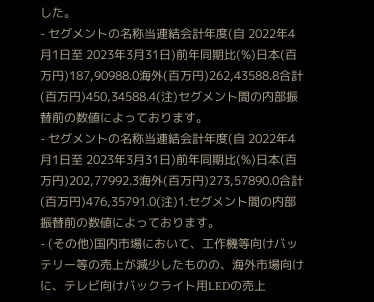した。
- セグメントの名称当連結会計年度(自 2022年4月1日至 2023年3月31日)前年同期比(%)日本(百万円)187,90988.0海外(百万円)262,43588.8合計(百万円)450,34588.4(注)セグメント間の内部振替前の数値によっております。
- セグメントの名称当連結会計年度(自 2022年4月1日至 2023年3月31日)前年同期比(%)日本(百万円)202,77992.3海外(百万円)273,57890.0合計(百万円)476,35791.0(注)1.セグメント間の内部振替前の数値によっております。
- (その他)国内市場において、工作機等向けバッテリー等の売上が減少したものの、海外市場向けに、テレビ向けバックライト用LEDの売上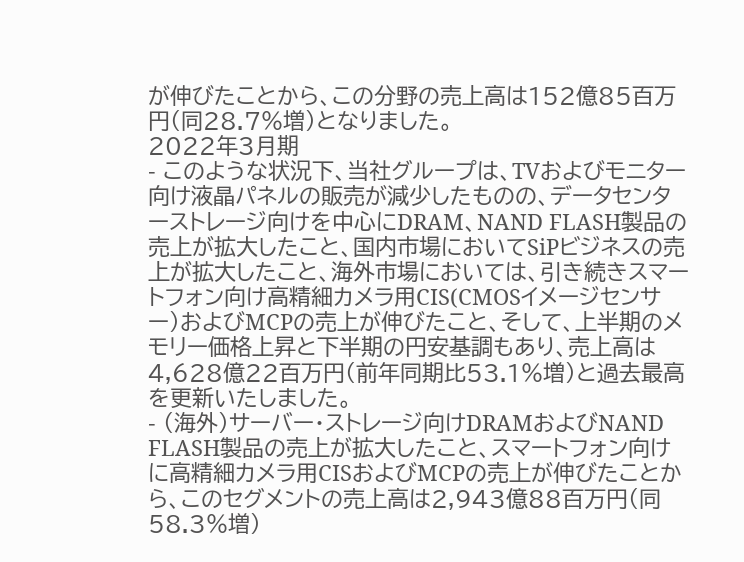が伸びたことから、この分野の売上高は152億85百万円(同28.7%増)となりました。
2022年3月期
- このような状況下、当社グループは、TVおよびモニター向け液晶パネルの販売が減少したものの、データセンターストレージ向けを中心にDRAM、NAND FLASH製品の売上が拡大したこと、国内市場においてSiPビジネスの売上が拡大したこと、海外市場においては、引き続きスマートフォン向け高精細カメラ用CIS(CMOSイメージセンサー)およびMCPの売上が伸びたこと、そして、上半期のメモリー価格上昇と下半期の円安基調もあり、売上高は4,628億22百万円(前年同期比53.1%増)と過去最高を更新いたしました。
- (海外)サーバー・ストレージ向けDRAMおよびNAND FLASH製品の売上が拡大したこと、スマートフォン向けに高精細カメラ用CISおよびMCPの売上が伸びたことから、このセグメントの売上高は2,943億88百万円(同58.3%増)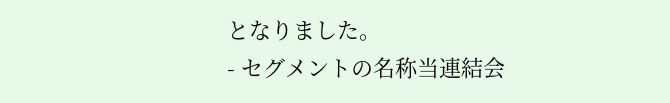となりました。
- セグメントの名称当連結会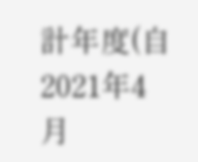計年度(自 2021年4月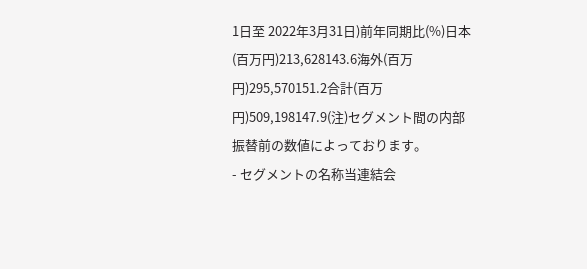1日至 2022年3月31日)前年同期比(%)日本(百万円)213,628143.6海外(百万円)295,570151.2合計(百万円)509,198147.9(注)セグメント間の内部振替前の数値によっております。
- セグメントの名称当連結会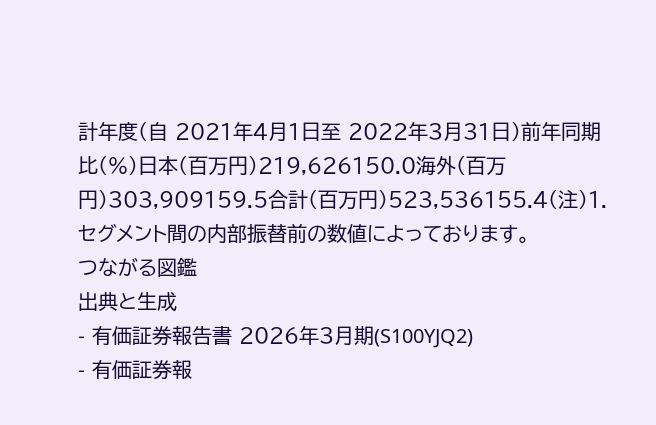計年度(自 2021年4月1日至 2022年3月31日)前年同期比(%)日本(百万円)219,626150.0海外(百万円)303,909159.5合計(百万円)523,536155.4(注)1.セグメント間の内部振替前の数値によっております。
つながる図鑑
出典と生成
- 有価証券報告書 2026年3月期(S100YJQ2)
- 有価証券報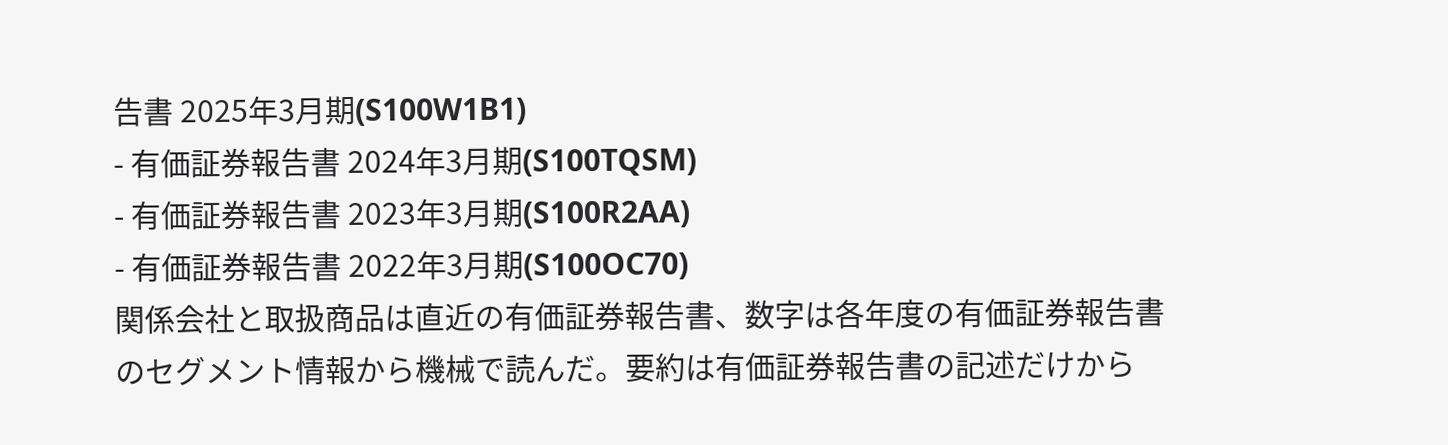告書 2025年3月期(S100W1B1)
- 有価証券報告書 2024年3月期(S100TQSM)
- 有価証券報告書 2023年3月期(S100R2AA)
- 有価証券報告書 2022年3月期(S100OC70)
関係会社と取扱商品は直近の有価証券報告書、数字は各年度の有価証券報告書のセグメント情報から機械で読んだ。要約は有価証券報告書の記述だけから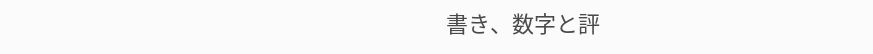書き、数字と評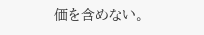価を含めない。